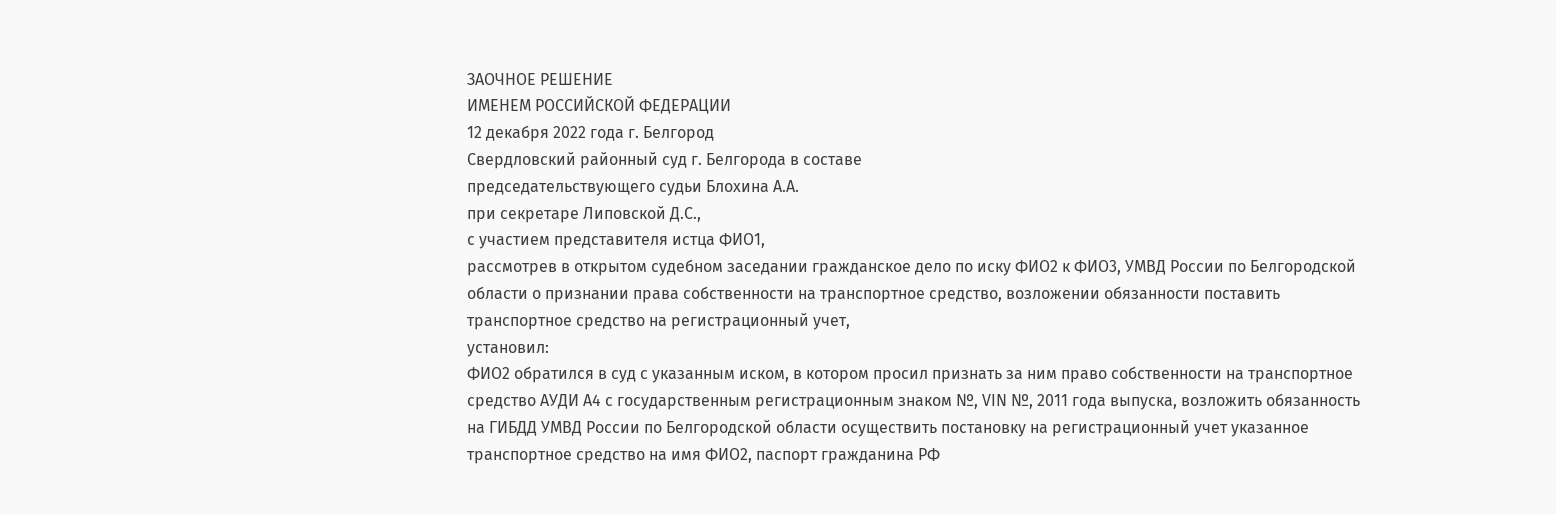ЗАОЧНОЕ РЕШЕНИЕ
ИМЕНЕМ РОССИЙСКОЙ ФЕДЕРАЦИИ
12 декабря 2022 года г. Белгород
Свердловский районный суд г. Белгорода в составе
председательствующего судьи Блохина А.А.
при секретаре Липовской Д.С.,
с участием представителя истца ФИО1,
рассмотрев в открытом судебном заседании гражданское дело по иску ФИО2 к ФИО3, УМВД России по Белгородской области о признании права собственности на транспортное средство, возложении обязанности поставить транспортное средство на регистрационный учет,
установил:
ФИО2 обратился в суд с указанным иском, в котором просил признать за ним право собственности на транспортное средство АУДИ А4 с государственным регистрационным знаком №, VIN №, 2011 года выпуска, возложить обязанность на ГИБДД УМВД России по Белгородской области осуществить постановку на регистрационный учет указанное транспортное средство на имя ФИО2, паспорт гражданина РФ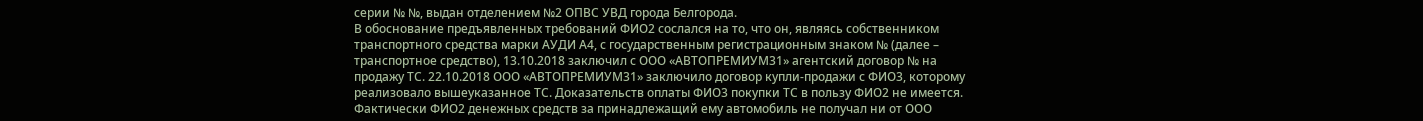серии № №, выдан отделением №2 ОПВС УВД города Белгорода.
В обоснование предъявленных требований ФИО2 сослался на то, что он, являясь собственником транспортного средства марки АУДИ А4, с государственным регистрационным знаком № (далее – транспортное средство), 13.10.2018 заключил с ООО «АВТОПРЕМИУМ31» агентский договор № на продажу ТС. 22.10.2018 ООО «АВТОПРЕМИУМ31» заключило договор купли-продажи с ФИО3, которому реализовало вышеуказанное ТС. Доказательств оплаты ФИО3 покупки ТС в пользу ФИО2 не имеется. Фактически ФИО2 денежных средств за принадлежащий ему автомобиль не получал ни от ООО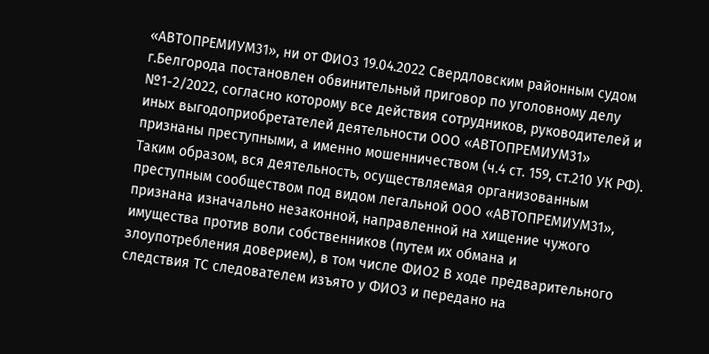«АВТОПРЕМИУМ31», ни от ФИО3 19.04.2022 Свердловским районным судом г.Белгорода постановлен обвинительный приговор по уголовному делу №1-2/2022, согласно которому все действия сотрудников, руководителей и иных выгодоприобретателей деятельности ООО «АВТОПРЕМИУМ31» признаны преступными, а именно мошенничеством (ч.4 ст. 159, ст.210 УК РФ). Таким образом, вся деятельность, осуществляемая организованным преступным сообществом под видом легальной ООО «АВТОПРЕМИУМ31», признана изначально незаконной, направленной на хищение чужого имущества против воли собственников (путем их обмана и злоупотребления доверием), в том числе ФИО2 В ходе предварительного следствия ТС следователем изъято у ФИО3 и передано на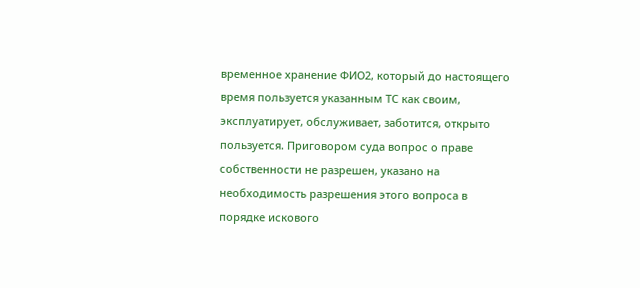временное хранение ФИО2, который до настоящего время пользуется указанным ТС как своим, эксплуатирует, обслуживает, заботится, открыто пользуется. Приговором суда вопрос о праве собственности не разрешен, указано на необходимость разрешения этого вопроса в порядке искового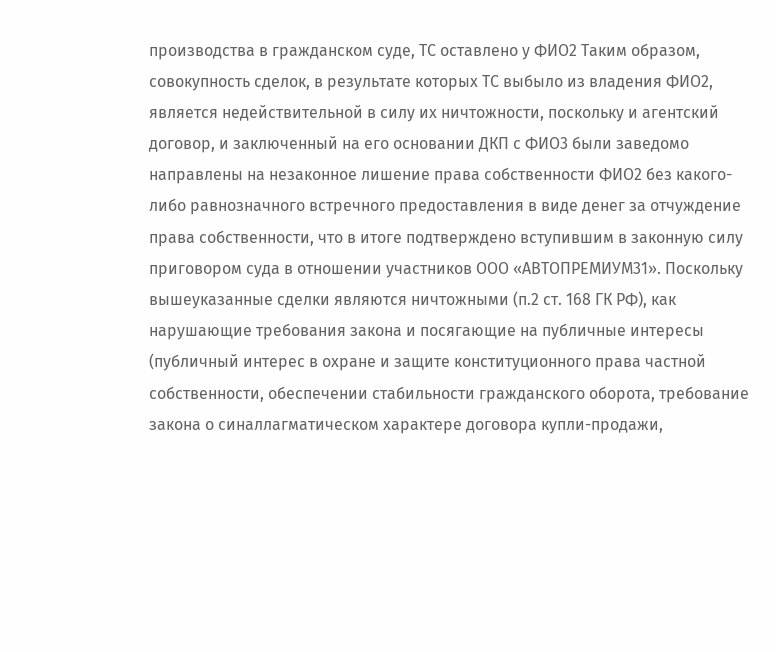производства в гражданском суде, ТС оставлено у ФИО2 Таким образом, совокупность сделок, в результате которых ТС выбыло из владения ФИО2, является недействительной в силу их ничтожности, поскольку и агентский договор, и заключенный на его основании ДКП с ФИО3 были заведомо направлены на незаконное лишение права собственности ФИО2 без какого-либо равнозначного встречного предоставления в виде денег за отчуждение права собственности, что в итоге подтверждено вступившим в законную силу приговором суда в отношении участников ООО «АВТОПРЕМИУМ31». Поскольку вышеуказанные сделки являются ничтожными (п.2 ст. 168 ГК РФ), как нарушающие требования закона и посягающие на публичные интересы (публичный интерес в охране и защите конституционного права частной собственности, обеспечении стабильности гражданского оборота, требование закона о синаллагматическом характере договора купли-продажи,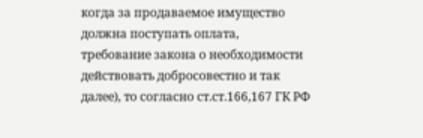когда за продаваемое имущество должна поступать оплата, требование закона о необходимости действовать добросовестно и так далее), то согласно ст.ст.166,167 ГК РФ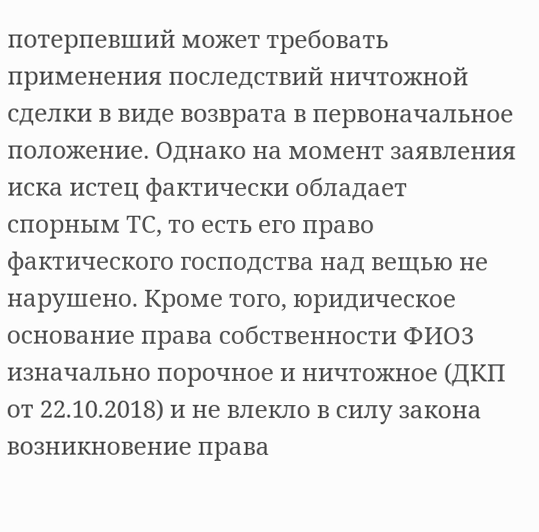потерпевший может требовать применения последствий ничтожной сделки в виде возврата в первоначальное положение. Однако на момент заявления иска истец фактически обладает спорным ТС, то есть его право фактического господства над вещью не нарушено. Кроме того, юридическое основание права собственности ФИО3 изначально порочное и ничтожное (ДКП от 22.10.2018) и не влекло в силу закона возникновение права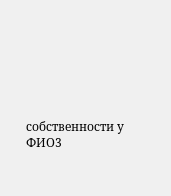собственности у ФИО3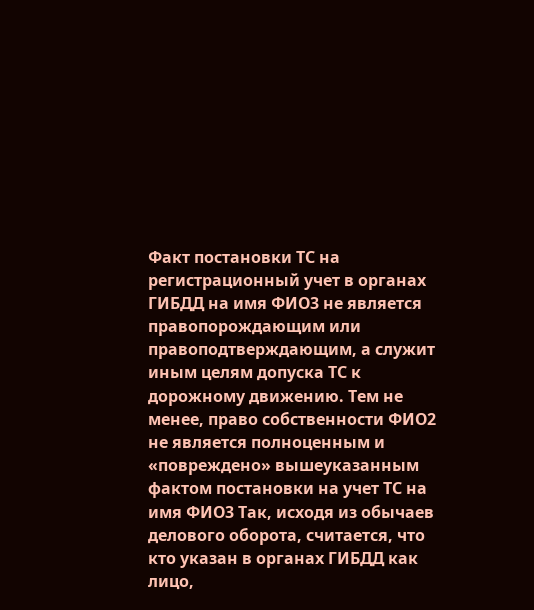Факт постановки ТС на регистрационный учет в органах ГИБДД на имя ФИО3 не является правопорождающим или правоподтверждающим, а служит иным целям допуска ТС к дорожному движению. Тем не менее, право собственности ФИО2 не является полноценным и «повреждено» вышеуказанным фактом постановки на учет ТС на имя ФИО3 Так, исходя из обычаев делового оборота, считается, что кто указан в органах ГИБДД как лицо,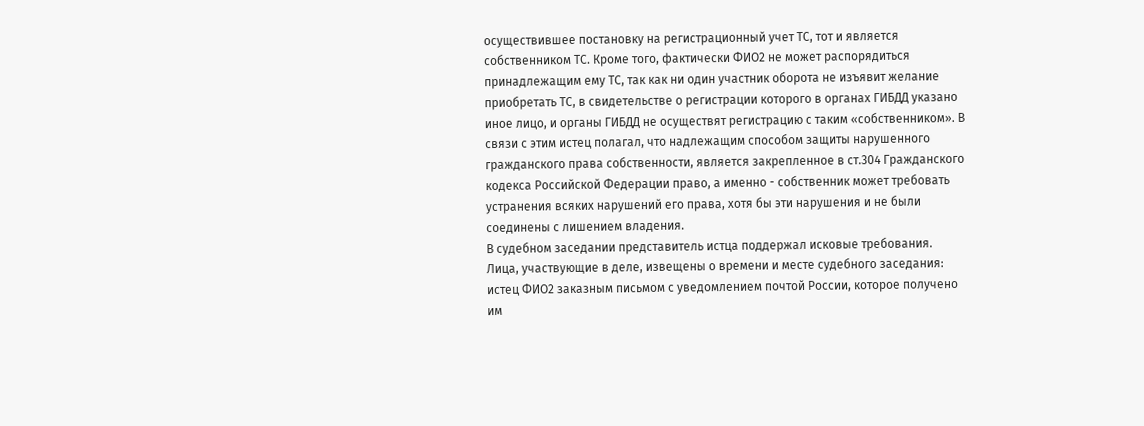осуществившее постановку на регистрационный учет ТС, тот и является собственником ТС. Кроме того, фактически ФИО2 не может распорядиться принадлежащим ему ТС, так как ни один участник оборота не изъявит желание приобретать ТС, в свидетельстве о регистрации которого в органах ГИБДД указано иное лицо, и органы ГИБДД не осуществят регистрацию с таким «собственником». В связи с этим истец полагал, что надлежащим способом защиты нарушенного гражданского права собственности, является закрепленное в ст.304 Гражданского кодекса Российской Федерации право, а именно - собственник может требовать устранения всяких нарушений его права, хотя бы эти нарушения и не были соединены с лишением владения.
В судебном заседании представитель истца поддержал исковые требования.
Лица, участвующие в деле, извещены о времени и месте судебного заседания: истец ФИО2 заказным письмом с уведомлением почтой России, которое получено им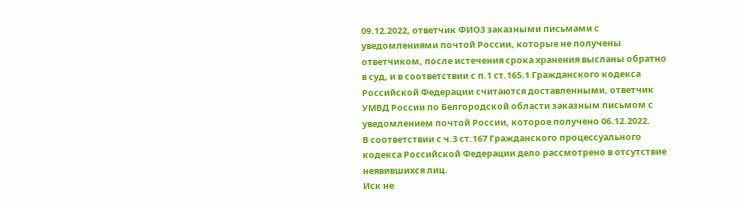09.12.2022, ответчик ФИО3 заказными письмами с уведомлениями почтой России, которые не получены ответчиком, после истечения срока хранения высланы обратно в суд, и в соответствии с п.1 ст.165.1 Гражданского кодекса Российской Федерации считаются доставленными, ответчик УМВД России по Белгородской области заказным письмом с уведомлением почтой России, которое получено 06.12.2022.
В соответствии с ч.3 ст.167 Гражданского процессуального кодекса Российской Федерации дело рассмотрено в отсутствие неявившихся лиц.
Иск не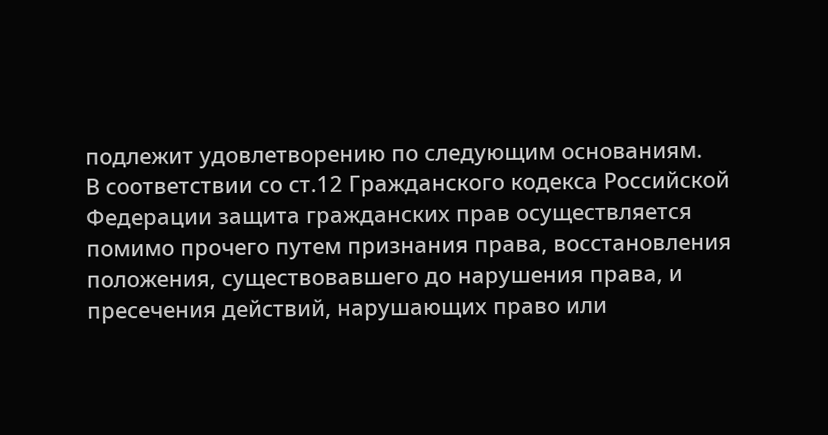подлежит удовлетворению по следующим основаниям.
В соответствии со ст.12 Гражданского кодекса Российской Федерации защита гражданских прав осуществляется помимо прочего путем признания права, восстановления положения, существовавшего до нарушения права, и пресечения действий, нарушающих право или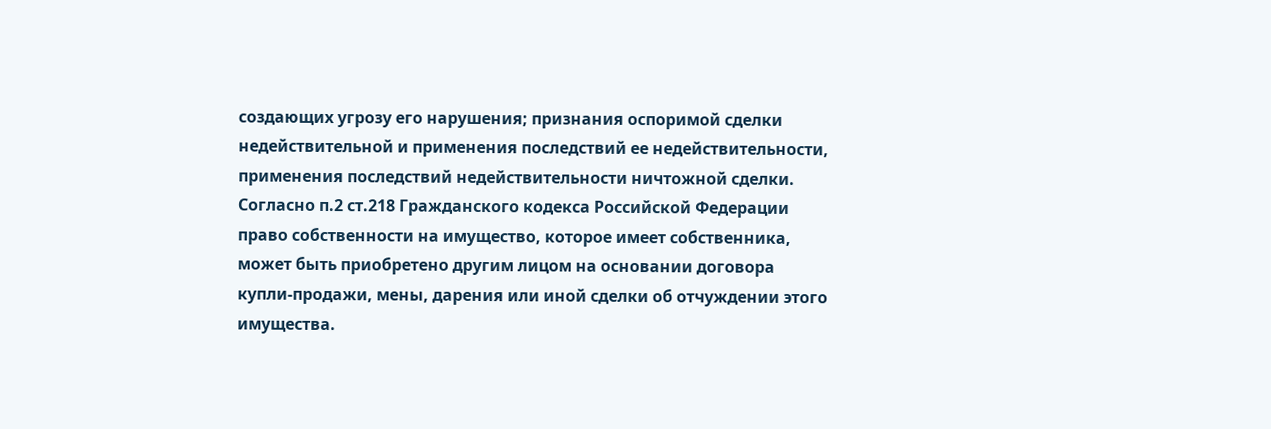создающих угрозу его нарушения; признания оспоримой сделки недействительной и применения последствий ее недействительности, применения последствий недействительности ничтожной сделки.
Согласно п.2 ст.218 Гражданского кодекса Российской Федерации право собственности на имущество, которое имеет собственника, может быть приобретено другим лицом на основании договора купли-продажи, мены, дарения или иной сделки об отчуждении этого имущества.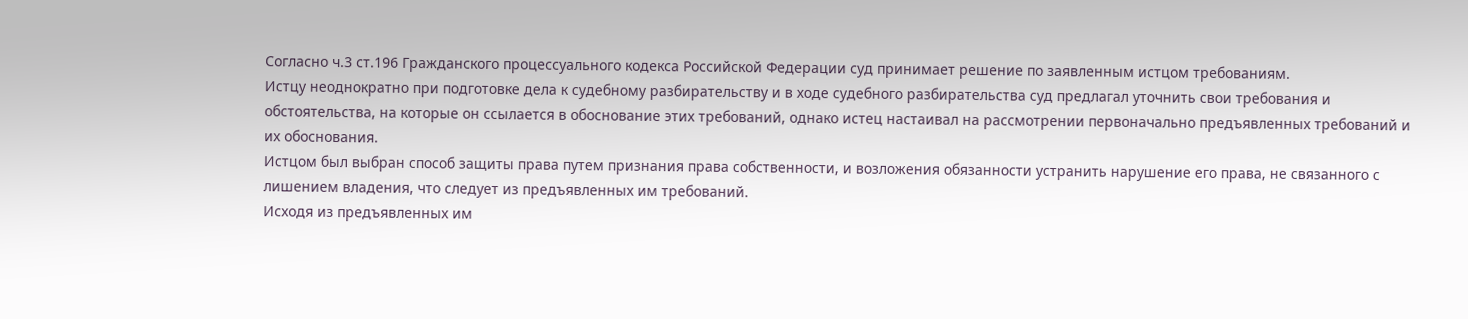Согласно ч.3 ст.196 Гражданского процессуального кодекса Российской Федерации суд принимает решение по заявленным истцом требованиям.
Истцу неоднократно при подготовке дела к судебному разбирательству и в ходе судебного разбирательства суд предлагал уточнить свои требования и обстоятельства, на которые он ссылается в обоснование этих требований, однако истец настаивал на рассмотрении первоначально предъявленных требований и их обоснования.
Истцом был выбран способ защиты права путем признания права собственности, и возложения обязанности устранить нарушение его права, не связанного с лишением владения, что следует из предъявленных им требований.
Исходя из предъявленных им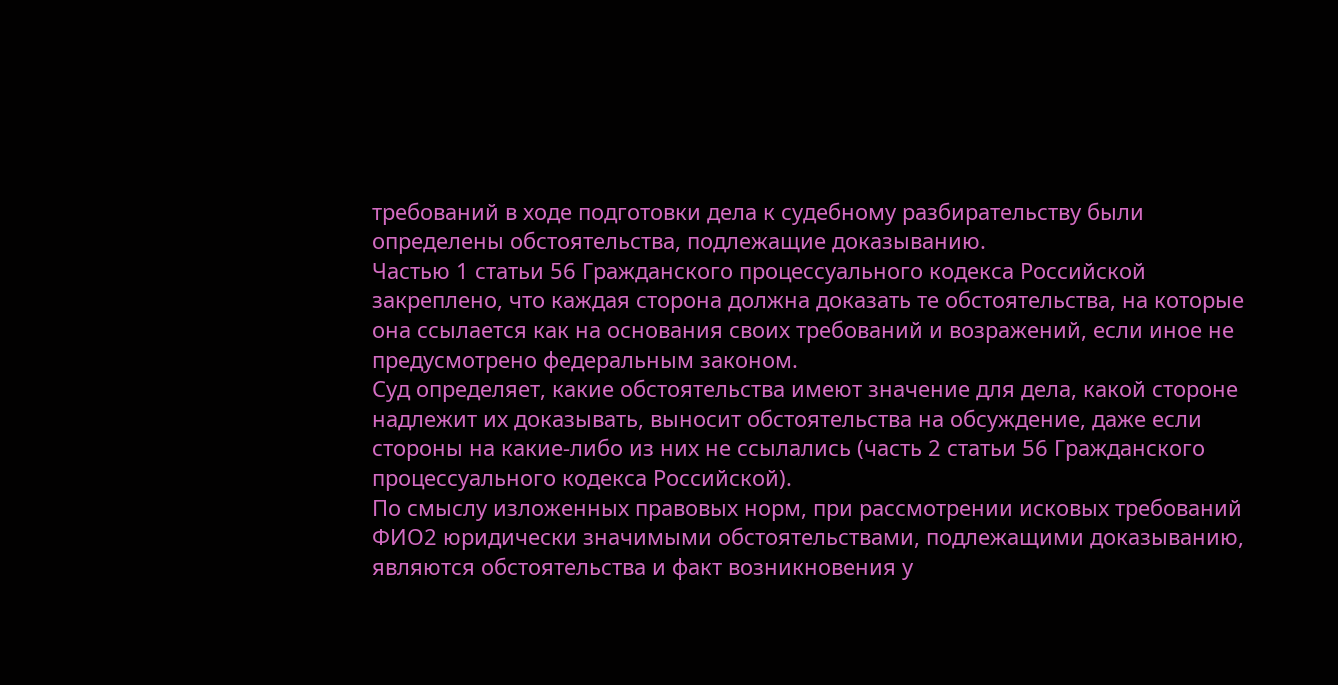требований в ходе подготовки дела к судебному разбирательству были определены обстоятельства, подлежащие доказыванию.
Частью 1 статьи 56 Гражданского процессуального кодекса Российской закреплено, что каждая сторона должна доказать те обстоятельства, на которые она ссылается как на основания своих требований и возражений, если иное не предусмотрено федеральным законом.
Суд определяет, какие обстоятельства имеют значение для дела, какой стороне надлежит их доказывать, выносит обстоятельства на обсуждение, даже если стороны на какие-либо из них не ссылались (часть 2 статьи 56 Гражданского процессуального кодекса Российской).
По смыслу изложенных правовых норм, при рассмотрении исковых требований ФИО2 юридически значимыми обстоятельствами, подлежащими доказыванию, являются обстоятельства и факт возникновения у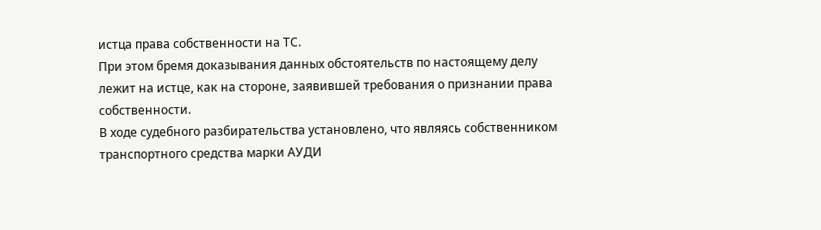истца права собственности на ТС.
При этом бремя доказывания данных обстоятельств по настоящему делу лежит на истце, как на стороне, заявившей требования о признании права собственности.
В ходе судебного разбирательства установлено, что являясь собственником транспортного средства марки АУДИ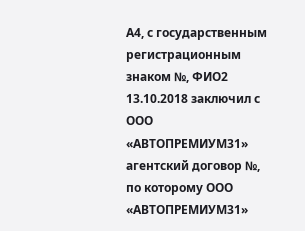А4, с государственным регистрационным знаком №, ФИО2 13.10.2018 заключил с ООО «АВТОПРЕМИУМ31» агентский договор №, по которому ООО «АВТОПРЕМИУМ31»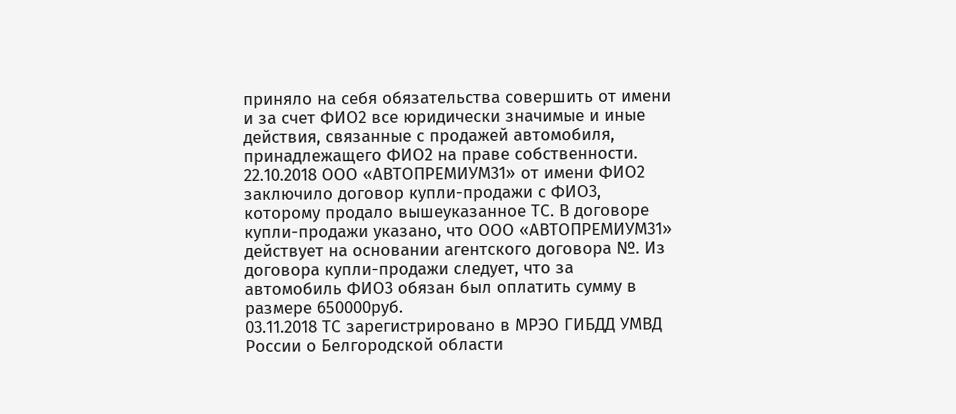приняло на себя обязательства совершить от имени и за счет ФИО2 все юридически значимые и иные действия, связанные с продажей автомобиля, принадлежащего ФИО2 на праве собственности.
22.10.2018 ООО «АВТОПРЕМИУМ31» от имени ФИО2 заключило договор купли-продажи с ФИО3, которому продало вышеуказанное ТС. В договоре купли-продажи указано, что ООО «АВТОПРЕМИУМ31» действует на основании агентского договора №. Из договора купли-продажи следует, что за автомобиль ФИО3 обязан был оплатить сумму в размере 650000руб.
03.11.2018 ТС зарегистрировано в МРЭО ГИБДД УМВД России о Белгородской области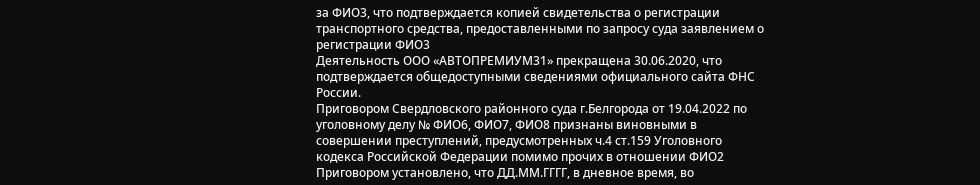за ФИО3, что подтверждается копией свидетельства о регистрации транспортного средства, предоставленными по запросу суда заявлением о регистрации ФИО3
Деятельность ООО «АВТОПРЕМИУМ31» прекращена 30.06.2020, что подтверждается общедоступными сведениями официального сайта ФНС России.
Приговором Свердловского районного суда г.Белгорода от 19.04.2022 по уголовному делу № ФИО6, ФИО7, ФИО8 признаны виновными в совершении преступлений, предусмотренных ч.4 ст.159 Уголовного кодекса Российской Федерации помимо прочих в отношении ФИО2 Приговором установлено, что ДД.ММ.ГГГГ, в дневное время, во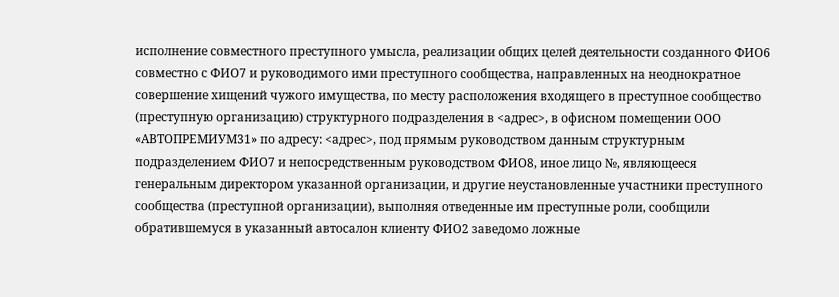исполнение совместного преступного умысла, реализации общих целей деятельности созданного ФИО6 совместно с ФИО7 и руководимого ими преступного сообщества, направленных на неоднократное совершение хищений чужого имущества, по месту расположения входящего в преступное сообщество (преступную организацию) структурного подразделения в <адрес>, в офисном помещении ООО «АВТОПРЕМИУМ31» по адресу: <адрес>, под прямым руководством данным структурным подразделением ФИО7 и непосредственным руководством ФИО8, иное лицо №, являющееся генеральным директором указанной организации, и другие неустановленные участники преступного сообщества (преступной организации), выполняя отведенные им преступные роли, сообщили обратившемуся в указанный автосалон клиенту ФИО2 заведомо ложные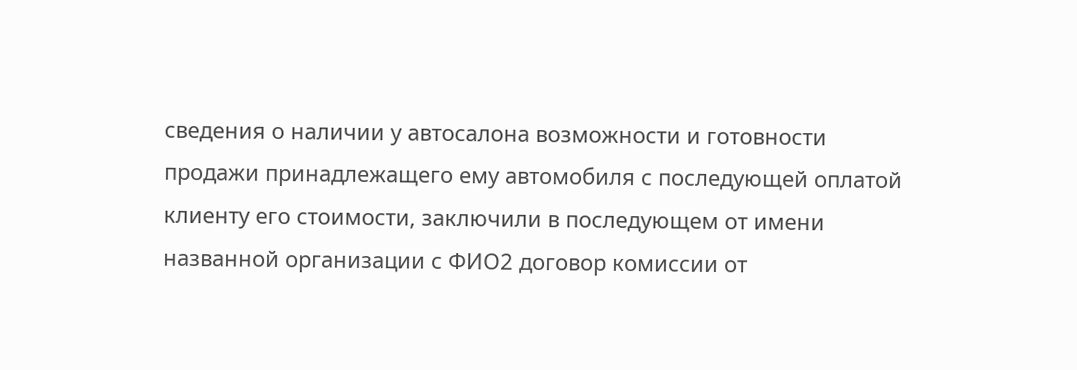сведения о наличии у автосалона возможности и готовности продажи принадлежащего ему автомобиля с последующей оплатой клиенту его стоимости, заключили в последующем от имени названной организации с ФИО2 договор комиссии от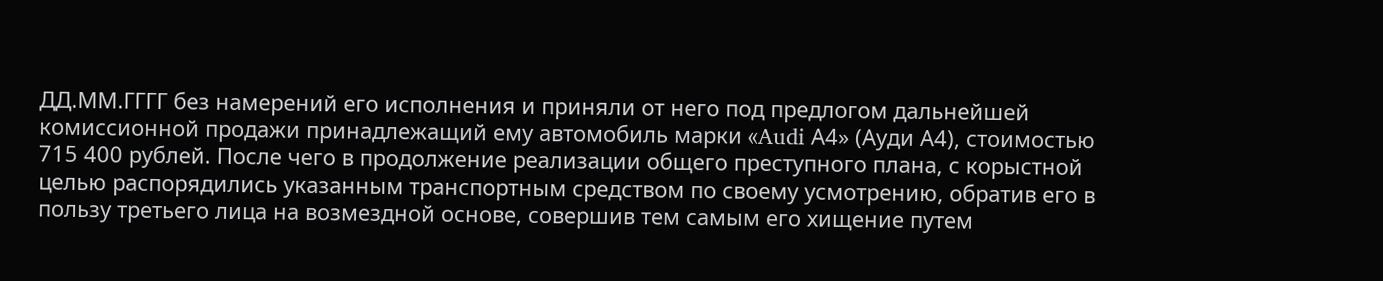ДД.ММ.ГГГГ без намерений его исполнения и приняли от него под предлогом дальнейшей комиссионной продажи принадлежащий ему автомобиль марки «Audi А4» (Ауди А4), стоимостью 715 400 рублей. После чего в продолжение реализации общего преступного плана, с корыстной целью распорядились указанным транспортным средством по своему усмотрению, обратив его в пользу третьего лица на возмездной основе, совершив тем самым его хищение путем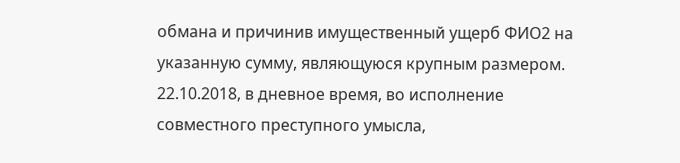обмана и причинив имущественный ущерб ФИО2 на указанную сумму, являющуюся крупным размером.
22.10.2018, в дневное время, во исполнение совместного преступного умысла,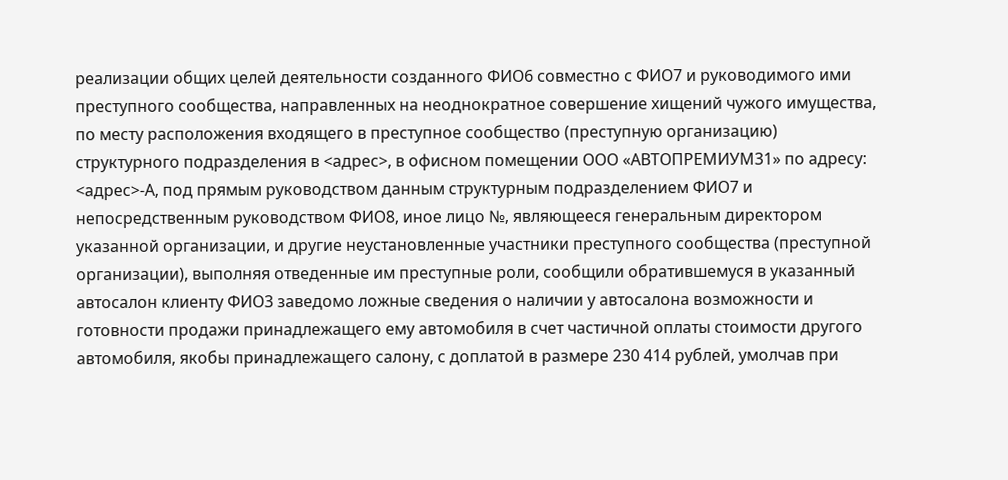реализации общих целей деятельности созданного ФИО6 совместно с ФИО7 и руководимого ими преступного сообщества, направленных на неоднократное совершение хищений чужого имущества, по месту расположения входящего в преступное сообщество (преступную организацию) структурного подразделения в <адрес>, в офисном помещении ООО «АВТОПРЕМИУМ31» по адресу: <адрес>-А, под прямым руководством данным структурным подразделением ФИО7 и непосредственным руководством ФИО8, иное лицо №, являющееся генеральным директором указанной организации, и другие неустановленные участники преступного сообщества (преступной организации), выполняя отведенные им преступные роли, сообщили обратившемуся в указанный автосалон клиенту ФИО3 заведомо ложные сведения о наличии у автосалона возможности и готовности продажи принадлежащего ему автомобиля в счет частичной оплаты стоимости другого автомобиля, якобы принадлежащего салону, с доплатой в размере 230 414 рублей, умолчав при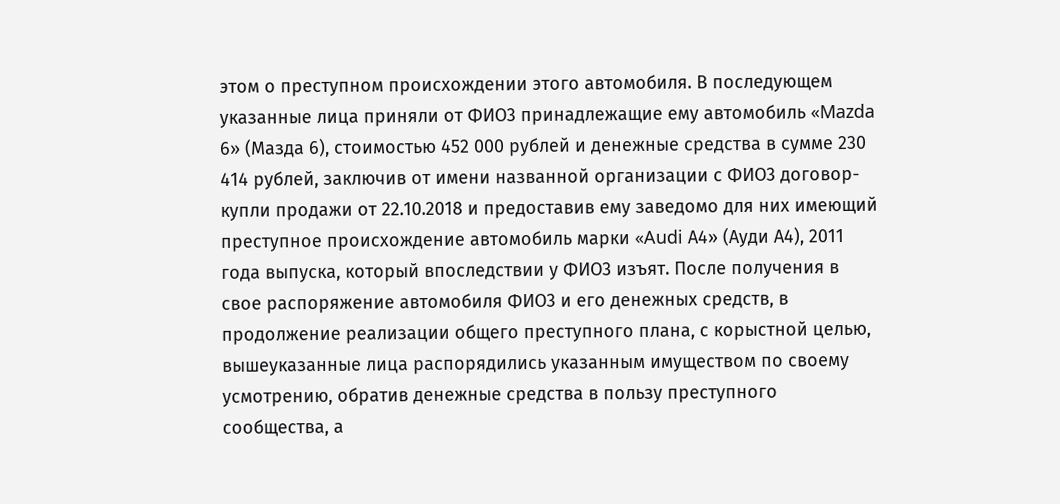этом о преступном происхождении этого автомобиля. В последующем указанные лица приняли от ФИО3 принадлежащие ему автомобиль «Mazda 6» (Мазда 6), стоимостью 452 000 рублей и денежные средства в сумме 230 414 рублей, заключив от имени названной организации с ФИО3 договор-купли продажи от 22.10.2018 и предоставив ему заведомо для них имеющий преступное происхождение автомобиль марки «Audi А4» (Ауди А4), 2011 года выпуска, который впоследствии у ФИО3 изъят. После получения в свое распоряжение автомобиля ФИО3 и его денежных средств, в продолжение реализации общего преступного плана, с корыстной целью, вышеуказанные лица распорядились указанным имуществом по своему усмотрению, обратив денежные средства в пользу преступного сообщества, а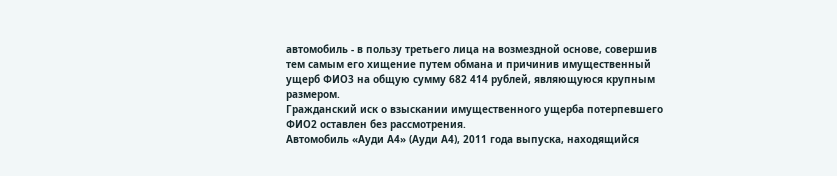автомобиль - в пользу третьего лица на возмездной основе, совершив тем самым его хищение путем обмана и причинив имущественный ущерб ФИО3 на общую сумму 682 414 рублей, являющуюся крупным размером.
Гражданский иск о взыскании имущественного ущерба потерпевшего ФИО2 оставлен без рассмотрения.
Автомобиль «Ауди А4» (Ауди А4), 2011 года выпуска, находящийся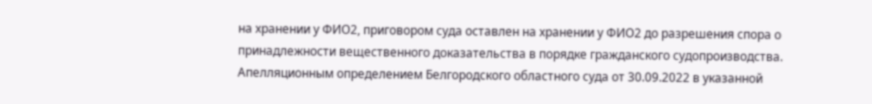на хранении у ФИО2, приговором суда оставлен на хранении у ФИО2 до разрешения спора о принадлежности вещественного доказательства в порядке гражданского судопроизводства.
Апелляционным определением Белгородского областного суда от 30.09.2022 в указанной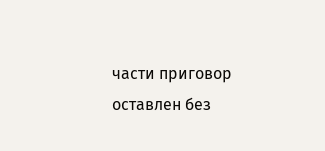части приговор оставлен без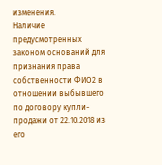изменения.
Наличие предусмотренных законом оснований для признания права собственности ФИО2 в отношении выбывшего по договору купли-продажи от 22.10.2018 из его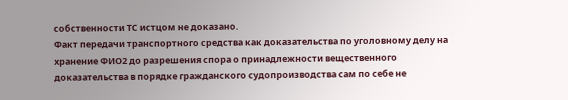собственности ТС истцом не доказано.
Факт передачи транспортного средства как доказательства по уголовному делу на хранение ФИО2 до разрешения спора о принадлежности вещественного доказательства в порядке гражданского судопроизводства сам по себе не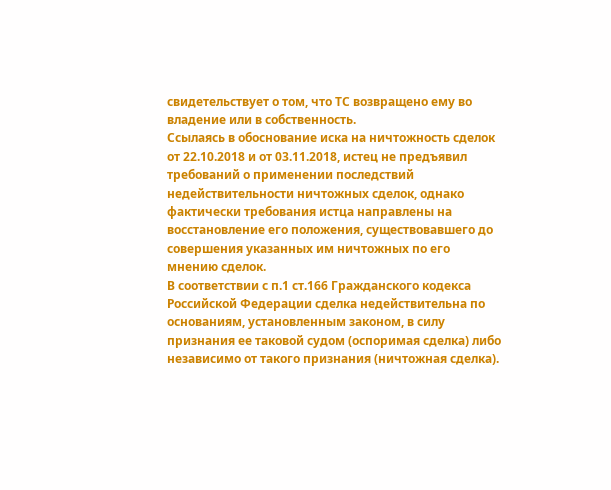свидетельствует о том, что ТС возвращено ему во владение или в собственность.
Ссылаясь в обоснование иска на ничтожность сделок от 22.10.2018 и от 03.11.2018, истец не предъявил требований о применении последствий недействительности ничтожных сделок, однако фактически требования истца направлены на восстановление его положения, существовавшего до совершения указанных им ничтожных по его мнению сделок.
В соответствии с п.1 ст.166 Гражданского кодекса Российской Федерации сделка недействительна по основаниям, установленным законом, в силу признания ее таковой судом (оспоримая сделка) либо независимо от такого признания (ничтожная сделка).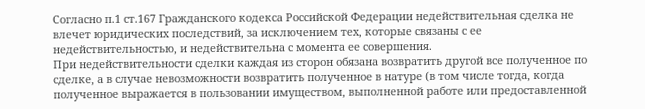Согласно п.1 ст.167 Гражданского кодекса Российской Федерации недействительная сделка не влечет юридических последствий, за исключением тех, которые связаны с ее недействительностью, и недействительна с момента ее совершения.
При недействительности сделки каждая из сторон обязана возвратить другой все полученное по сделке, а в случае невозможности возвратить полученное в натуре (в том числе тогда, когда полученное выражается в пользовании имуществом, выполненной работе или предоставленной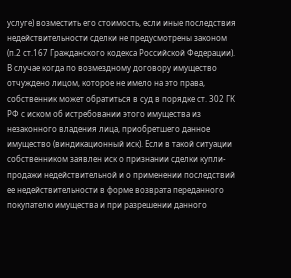услуге) возместить его стоимость, если иные последствия недействительности сделки не предусмотрены законом (п.2 ст.167 Гражданского кодекса Российской Федерации).
В случае когда по возмездному договору имущество отчуждено лицом, которое не имело на это права, собственник может обратиться в суд в порядке ст. 302 ГК РФ с иском об истребовании этого имущества из незаконного владения лица, приобретшего данное имущество (виндикационный иск). Если в такой ситуации собственником заявлен иск о признании сделки купли-продажи недействительной и о применении последствий ее недействительности в форме возврата переданного покупателю имущества и при разрешении данного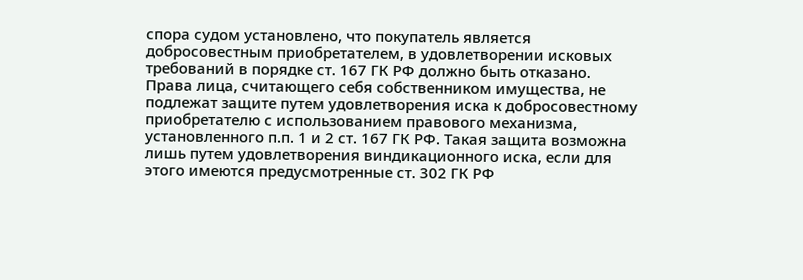спора судом установлено, что покупатель является добросовестным приобретателем, в удовлетворении исковых требований в порядке ст. 167 ГК РФ должно быть отказано.
Права лица, считающего себя собственником имущества, не подлежат защите путем удовлетворения иска к добросовестному приобретателю с использованием правового механизма, установленного п.п. 1 и 2 ст. 167 ГК РФ. Такая защита возможна лишь путем удовлетворения виндикационного иска, если для этого имеются предусмотренные ст. 302 ГК РФ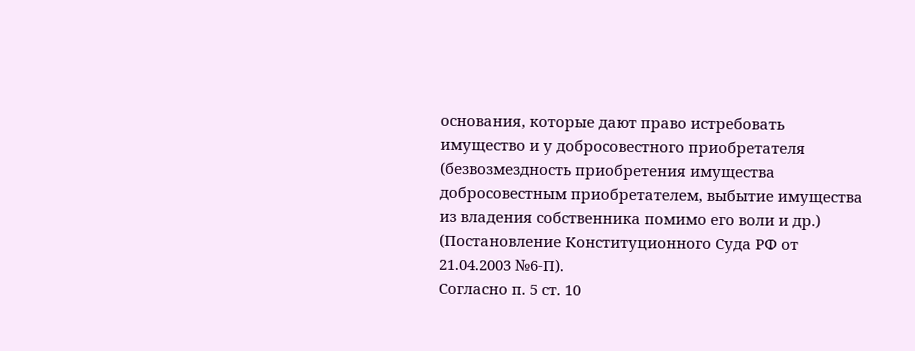основания, которые дают право истребовать имущество и у добросовестного приобретателя (безвозмездность приобретения имущества добросовестным приобретателем, выбытие имущества из владения собственника помимо его воли и др.) (Постановление Конституционного Суда РФ от 21.04.2003 №6-П).
Согласно п. 5 ст. 10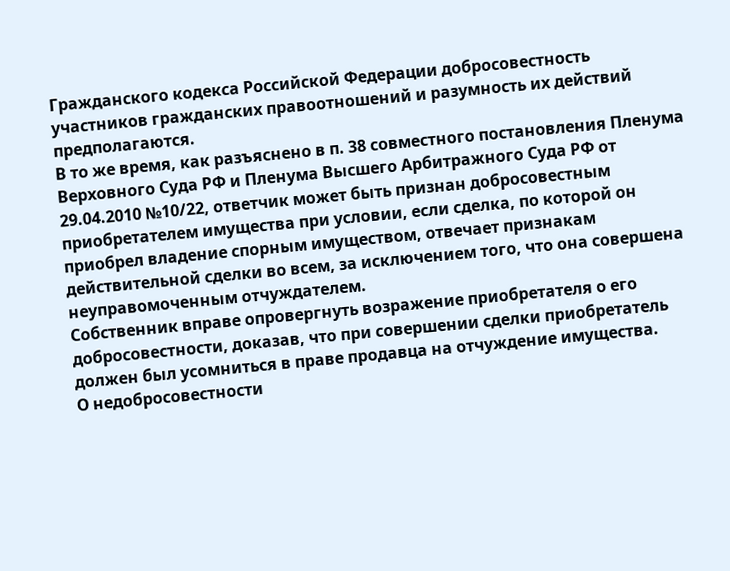Гражданского кодекса Российской Федерации добросовестность участников гражданских правоотношений и разумность их действий предполагаются.
В то же время, как разъяснено в п. 38 совместного постановления Пленума Верховного Суда РФ и Пленума Высшего Арбитражного Суда РФ от 29.04.2010 №10/22, ответчик может быть признан добросовестным приобретателем имущества при условии, если сделка, по которой он приобрел владение спорным имуществом, отвечает признакам действительной сделки во всем, за исключением того, что она совершена неуправомоченным отчуждателем.
Собственник вправе опровергнуть возражение приобретателя о его добросовестности, доказав, что при совершении сделки приобретатель должен был усомниться в праве продавца на отчуждение имущества.
О недобросовестности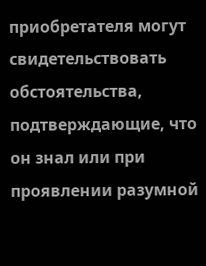приобретателя могут свидетельствовать обстоятельства, подтверждающие, что он знал или при проявлении разумной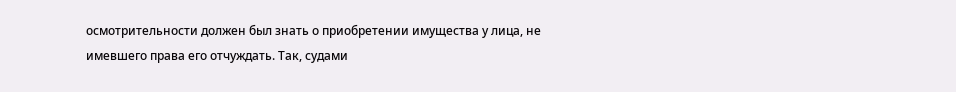осмотрительности должен был знать о приобретении имущества у лица, не имевшего права его отчуждать. Так, судами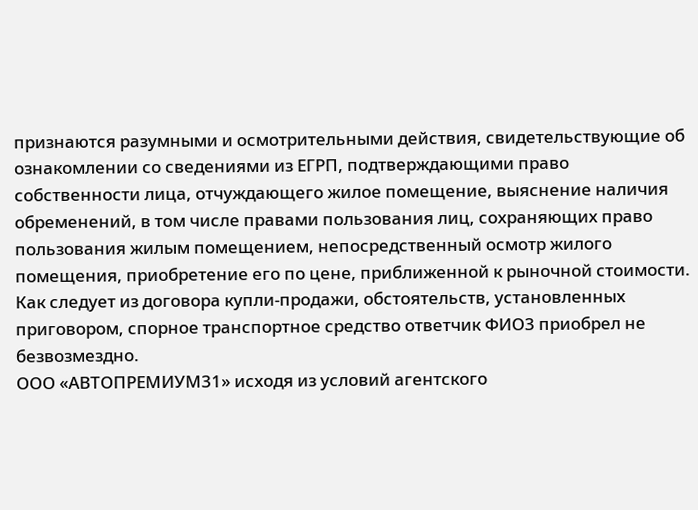признаются разумными и осмотрительными действия, свидетельствующие об ознакомлении со сведениями из ЕГРП, подтверждающими право собственности лица, отчуждающего жилое помещение, выяснение наличия обременений, в том числе правами пользования лиц, сохраняющих право пользования жилым помещением, непосредственный осмотр жилого помещения, приобретение его по цене, приближенной к рыночной стоимости.
Как следует из договора купли-продажи, обстоятельств, установленных приговором, спорное транспортное средство ответчик ФИО3 приобрел не безвозмездно.
ООО «АВТОПРЕМИУМ31» исходя из условий агентского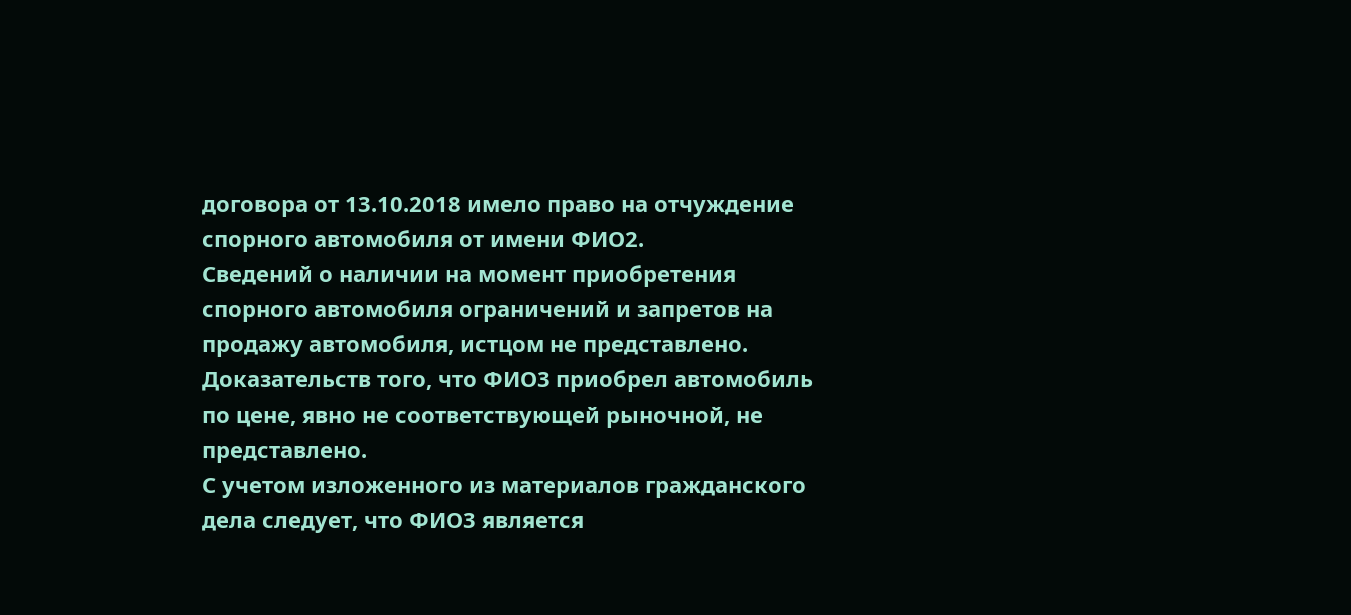договора от 13.10.2018 имело право на отчуждение спорного автомобиля от имени ФИО2.
Сведений о наличии на момент приобретения спорного автомобиля ограничений и запретов на продажу автомобиля, истцом не представлено.
Доказательств того, что ФИО3 приобрел автомобиль по цене, явно не соответствующей рыночной, не представлено.
С учетом изложенного из материалов гражданского дела следует, что ФИО3 является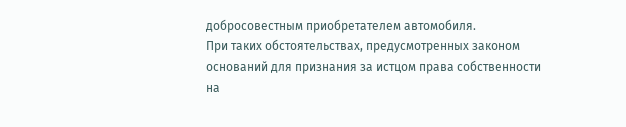добросовестным приобретателем автомобиля.
При таких обстоятельствах, предусмотренных законом оснований для признания за истцом права собственности на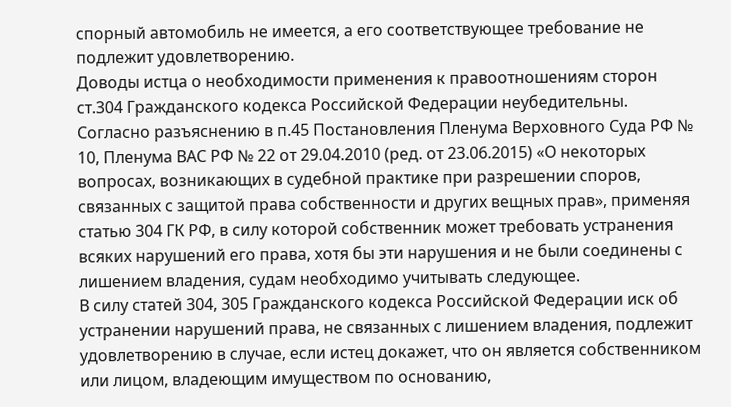спорный автомобиль не имеется, а его соответствующее требование не подлежит удовлетворению.
Доводы истца о необходимости применения к правоотношениям сторон ст.304 Гражданского кодекса Российской Федерации неубедительны.
Согласно разъяснению в п.45 Постановления Пленума Верховного Суда РФ № 10, Пленума ВАС РФ № 22 от 29.04.2010 (ред. от 23.06.2015) «О некоторых вопросах, возникающих в судебной практике при разрешении споров, связанных с защитой права собственности и других вещных прав», применяя статью 304 ГК РФ, в силу которой собственник может требовать устранения всяких нарушений его права, хотя бы эти нарушения и не были соединены с лишением владения, судам необходимо учитывать следующее.
В силу статей 304, 305 Гражданского кодекса Российской Федерации иск об устранении нарушений права, не связанных с лишением владения, подлежит удовлетворению в случае, если истец докажет, что он является собственником или лицом, владеющим имуществом по основанию,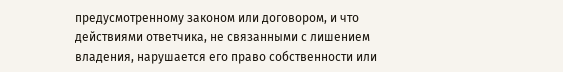предусмотренному законом или договором, и что действиями ответчика, не связанными с лишением владения, нарушается его право собственности или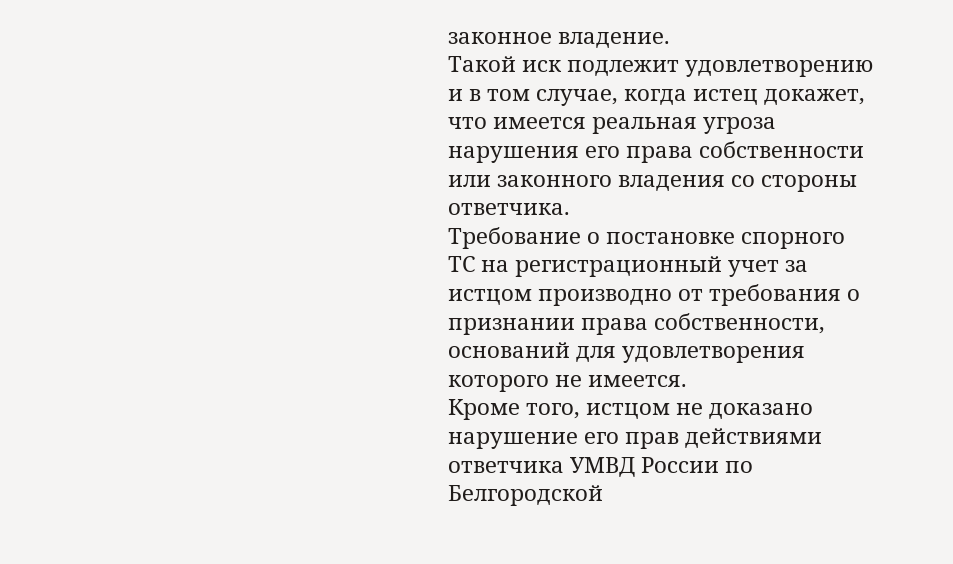законное владение.
Такой иск подлежит удовлетворению и в том случае, когда истец докажет, что имеется реальная угроза нарушения его права собственности или законного владения со стороны ответчика.
Требование о постановке спорного ТС на регистрационный учет за истцом производно от требования о признании права собственности, оснований для удовлетворения которого не имеется.
Кроме того, истцом не доказано нарушение его прав действиями ответчика УМВД России по Белгородской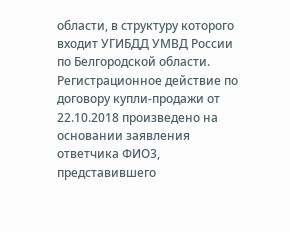области, в структуру которого входит УГИБДД УМВД России по Белгородской области. Регистрационное действие по договору купли-продажи от 22.10.2018 произведено на основании заявления ответчика ФИО3, представившего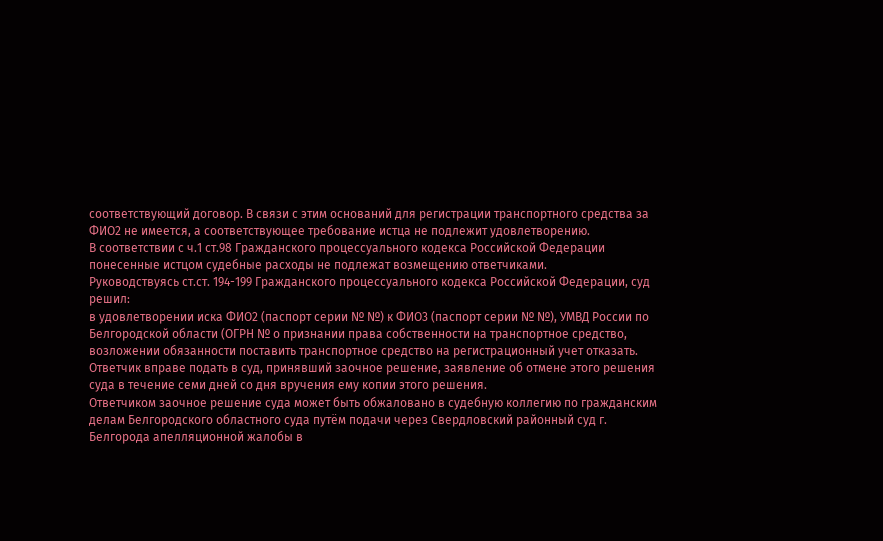соответствующий договор. В связи с этим оснований для регистрации транспортного средства за ФИО2 не имеется, а соответствующее требование истца не подлежит удовлетворению.
В соответствии с ч.1 ст.98 Гражданского процессуального кодекса Российской Федерации понесенные истцом судебные расходы не подлежат возмещению ответчиками.
Руководствуясь ст.ст. 194-199 Гражданского процессуального кодекса Российской Федерации, суд
решил:
в удовлетворении иска ФИО2 (паспорт серии № №) к ФИО3 (паспорт серии № №), УМВД России по Белгородской области (ОГРН № о признании права собственности на транспортное средство, возложении обязанности поставить транспортное средство на регистрационный учет отказать.
Ответчик вправе подать в суд, принявший заочное решение, заявление об отмене этого решения суда в течение семи дней со дня вручения ему копии этого решения.
Ответчиком заочное решение суда может быть обжаловано в судебную коллегию по гражданским делам Белгородского областного суда путём подачи через Свердловский районный суд г. Белгорода апелляционной жалобы в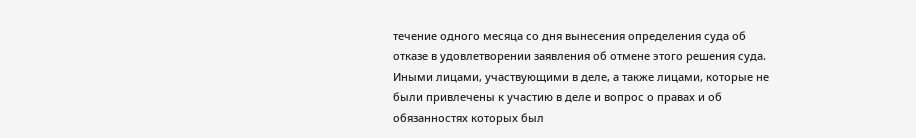течение одного месяца со дня вынесения определения суда об отказе в удовлетворении заявления об отмене этого решения суда.
Иными лицами, участвующими в деле, а также лицами, которые не были привлечены к участию в деле и вопрос о правах и об обязанностях которых был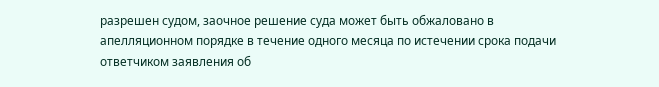разрешен судом, заочное решение суда может быть обжаловано в апелляционном порядке в течение одного месяца по истечении срока подачи ответчиком заявления об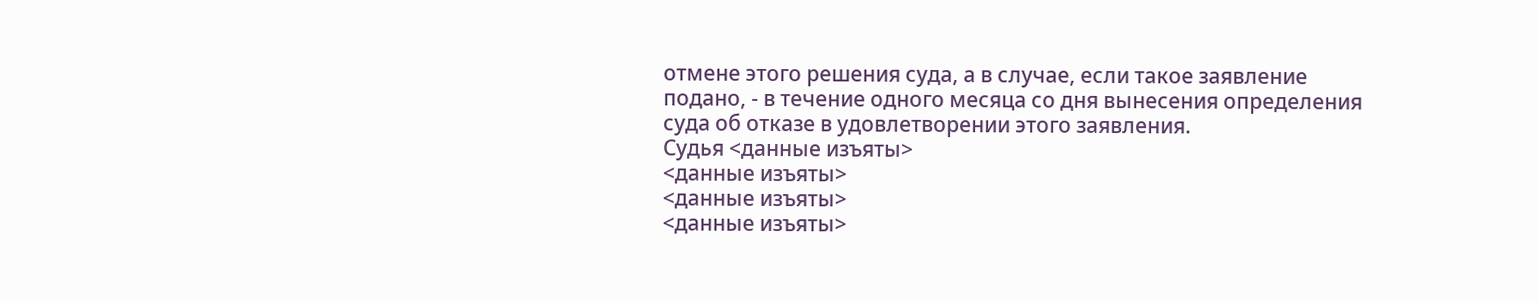отмене этого решения суда, а в случае, если такое заявление подано, - в течение одного месяца со дня вынесения определения суда об отказе в удовлетворении этого заявления.
Судья <данные изъяты>
<данные изъяты>
<данные изъяты>
<данные изъяты>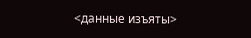<данные изъяты>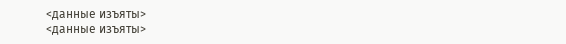<данные изъяты>
<данные изъяты>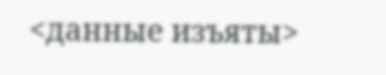<данные изъяты>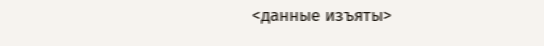<данные изъяты>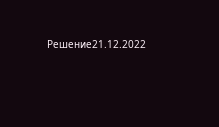Решение21.12.2022